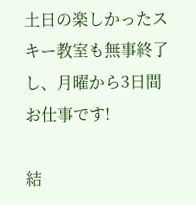土日の楽しかったスキー教室も無事終了し、月曜から3日間お仕事です!

結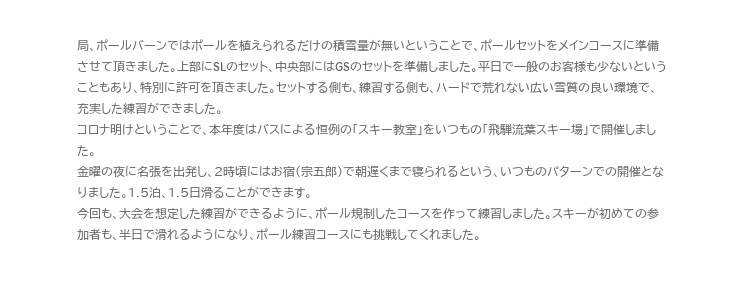局、ポールバーンではポールを植えられるだけの積雪量が無いということで、ポールセットをメインコースに準備させて頂きました。上部にSLのセット、中央部にはGSのセットを準備しました。平日で一般のお客様も少ないということもあり、特別に許可を頂きました。セットする側も、練習する側も、ハードで荒れない広い雪質の良い環境で、充実した練習ができました。
コロナ明けということで、本年度はバスによる恒例の「スキー教室」をいつもの「飛騨流葉スキー場」で開催しました。
金曜の夜に名張を出発し、2時頃にはお宿(宗五郎)で朝遅くまで寝られるという、いつものパターンでの開催となりました。1.5泊、1.5日滑ることができます。
今回も、大会を想定した練習ができるように、ポール規制したコースを作って練習しました。スキーが初めての参加者も、半日で滑れるようになり、ポール練習コースにも挑戦してくれました。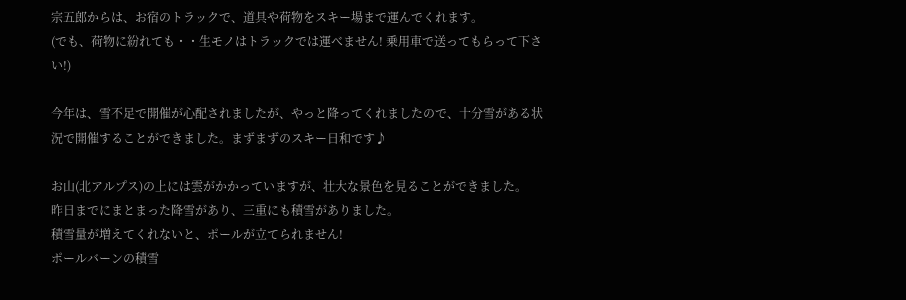宗五郎からは、お宿のトラックで、道具や荷物をスキー場まで運んでくれます。
(でも、荷物に紛れても・・生モノはトラックでは運べません! 乗用車で送ってもらって下さい!)

今年は、雪不足で開催が心配されましたが、やっと降ってくれましたので、十分雪がある状況で開催することができました。まずまずのスキー日和です♪

お山(北アルプス)の上には雲がかかっていますが、壮大な景色を見ることができました。
昨日までにまとまった降雪があり、三重にも積雪がありました。
積雪量が増えてくれないと、ポールが立てられません!
ポールバーンの積雪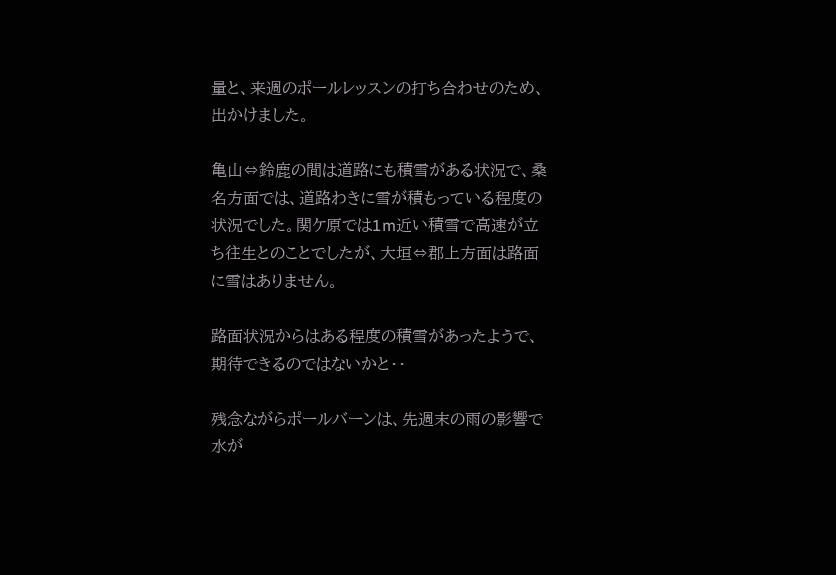量と、来週のポールレッスンの打ち合わせのため、出かけました。

亀山⇔鈴鹿の間は道路にも積雪がある状況で、桑名方面では、道路わきに雪が積もっている程度の状況でした。関ケ原では1m近い積雪で高速が立ち往生とのことでしたが、大垣⇔郡上方面は路面に雪はありません。

路面状況からはある程度の積雪があったようで、期待できるのではないかと・・

残念ながらポールバーンは、先週末の雨の影響で水が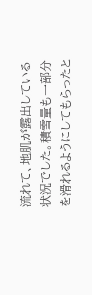流れて、地肌が露出している状況でした。積雪量も一部分を滑れるようにしてもらったと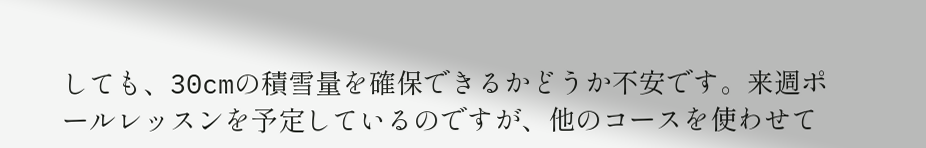しても、30cmの積雪量を確保できるかどうか不安です。来週ポールレッスンを予定しているのですが、他のコースを使わせて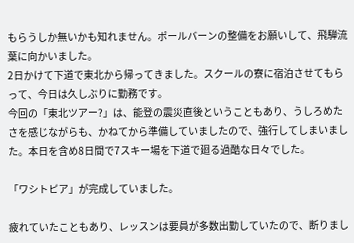もらうしか無いかも知れません。ポールバーンの整備をお願いして、飛騨流葉に向かいました。
2日かけて下道で東北から帰ってきました。スクールの寮に宿泊させてもらって、今日は久しぶりに勤務です。
今回の「東北ツアー?」は、能登の震災直後ということもあり、うしろめたさを感じながらも、かねてから準備していましたので、強行してしまいました。本日を含め8日間で7スキー場を下道で廻る過酷な日々でした。

「ワシトピア」が完成していました。

疲れていたこともあり、レッスンは要員が多数出勤していたので、断りまし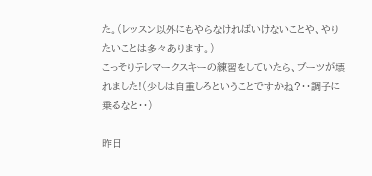た。(レッスン以外にもやらなければいけないことや、やりたいことは多々あります。)
こっそりテレマークスキーの練習をしていたら、ブーツが壊れました!(少しは自重しろということですかね?・・調子に乗るなと・・)

昨日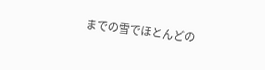までの雪でほとんどの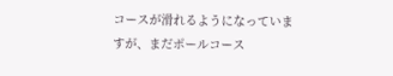コースが滑れるようになっていますが、まだポールコース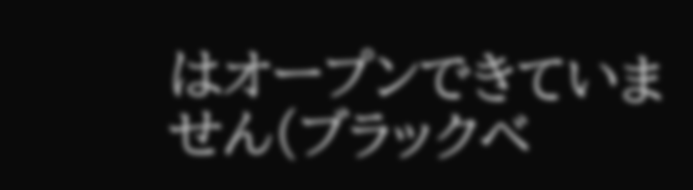はオープンできていません(ブラックベ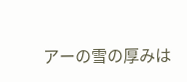アーの雪の厚みは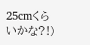25cmくらいかな?!)